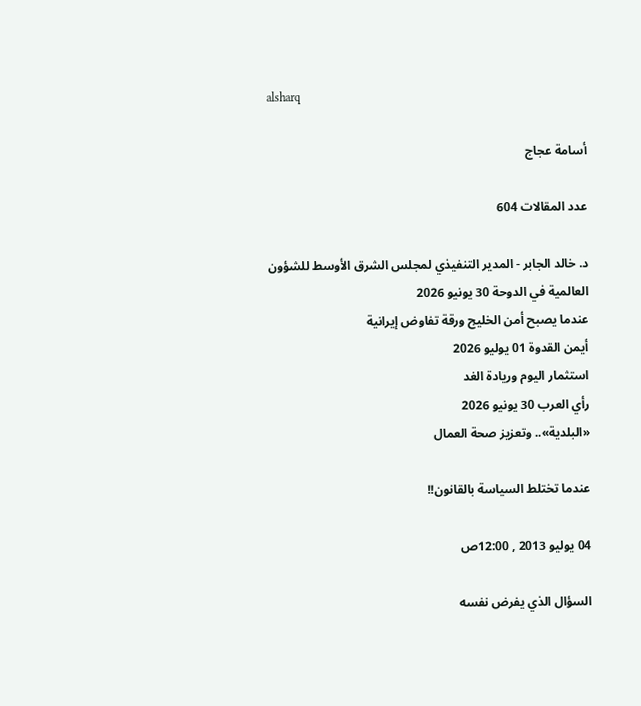alsharq

أسامة عجاج

عدد المقالات 604

د. خالد الجابر - المدير التنفيذي لمجلس الشرق الأوسط للشؤون العالمية في الدوحة 30 يونيو 2026
عندما يصبح أمن الخليج ورقة تفاوض إيرانية
أيمن القدوة 01 يوليو 2026
استثمار اليوم وريادة الغد
رأي العرب 30 يونيو 2026
«البلدية».. وتعزيز صحة العمال

عندما تختلط السياسة بالقانون!!

04 يوليو 2013 , 12:00ص

السؤال الذي يفرض نفسه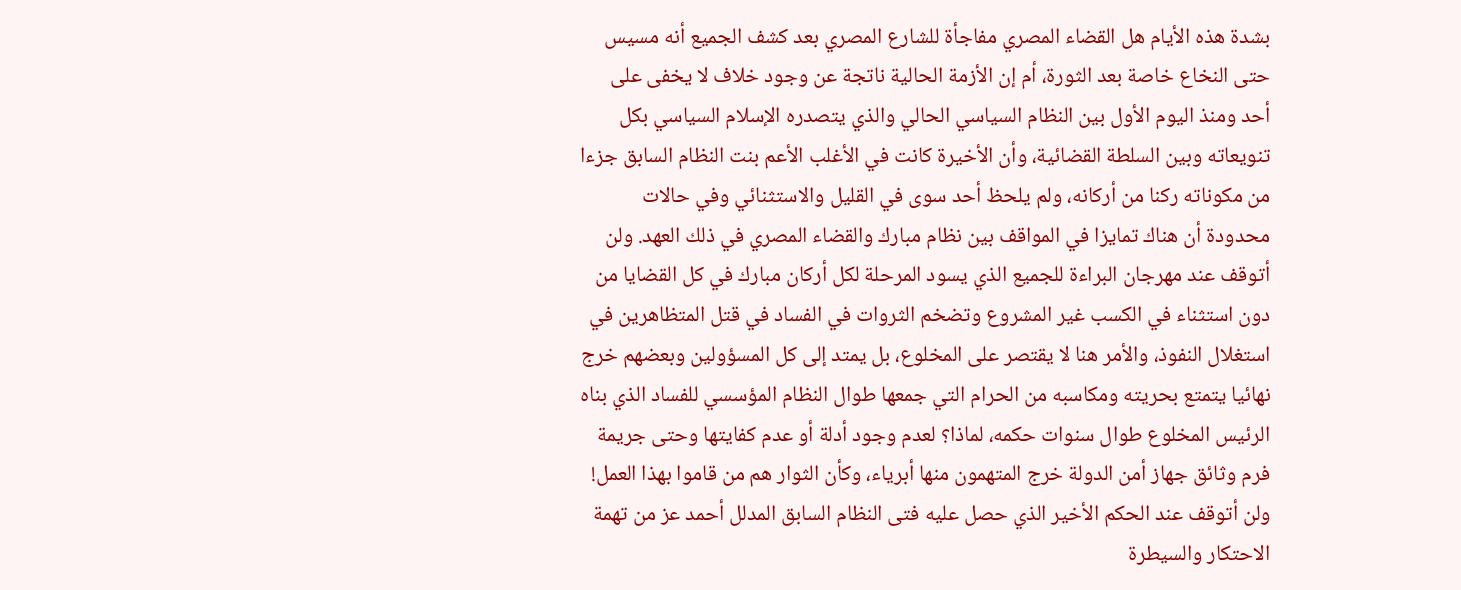بشدة هذه الأيام هل القضاء المصري مفاجأة للشارع المصري بعد كشف الجميع أنه مسيس حتى النخاع خاصة بعد الثورة، أم إن الأزمة الحالية ناتجة عن وجود خلاف لا يخفى على أحد ومنذ اليوم الأول بين النظام السياسي الحالي والذي يتصدره الإسلام السياسي بكل تنويعاته وبين السلطة القضائية، وأن الأخيرة كانت في الأغلب الأعم بنت النظام السابق جزءا من مكوناته ركنا من أركانه، ولم يلحظ أحد سوى في القليل والاستثنائي وفي حالات محدودة أن هناك تمايزا في المواقف بين نظام مبارك والقضاء المصري في ذلك العهد. ولن أتوقف عند مهرجان البراءة للجميع الذي يسود المرحلة لكل أركان مبارك في كل القضايا من دون استثناء في الكسب غير المشروع وتضخم الثروات في الفساد في قتل المتظاهرين في استغلال النفوذ، والأمر هنا لا يقتصر على المخلوع، بل يمتد إلى كل المسؤولين وبعضهم خرج نهائيا يتمتع بحريته ومكاسبه من الحرام التي جمعها طوال النظام المؤسسي للفساد الذي بناه الرئيس المخلوع طوال سنوات حكمه، لماذا؟ لعدم وجود أدلة أو عدم كفايتها وحتى جريمة فرم وثائق جهاز أمن الدولة خرج المتهمون منها أبرياء، وكأن الثوار هم من قاموا بهذا العمل! ولن أتوقف عند الحكم الأخير الذي حصل عليه فتى النظام السابق المدلل أحمد عز من تهمة الاحتكار والسيطرة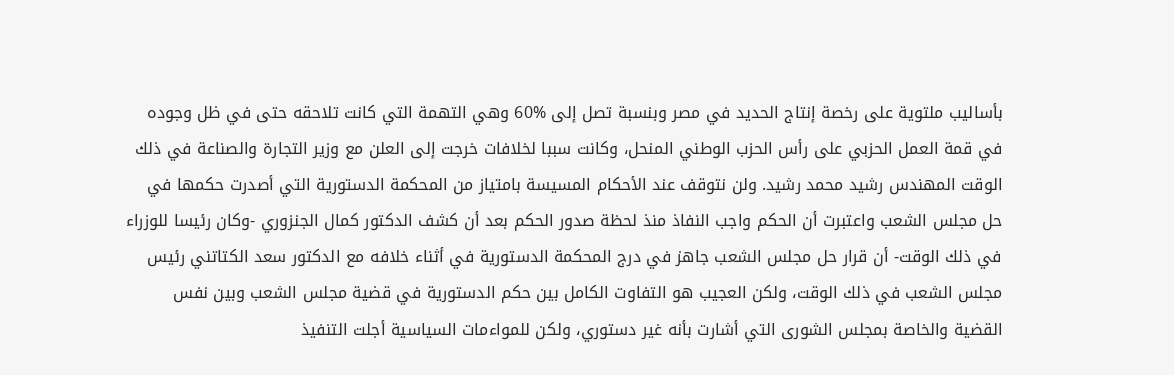بأساليب ملتوية على رخصة إنتاج الحديد في مصر وبنسبة تصل إلى %60 وهي التهمة التي كانت تلاحقه حتى في ظل وجوده في قمة العمل الحزبي على رأس الحزب الوطني المنحل، وكانت سببا لخلافات خرجت إلى العلن مع وزير التجارة والصناعة في ذلك الوقت المهندس رشيد محمد رشيد. ولن نتوقف عند الأحكام المسيسة بامتياز من المحكمة الدستورية التي أصدرت حكمها في حل مجلس الشعب واعتبرت أن الحكم واجب النفاذ منذ لحظة صدور الحكم بعد أن كشف الدكتور كمال الجنزوري -وكان رئيسا للوزراء في ذلك الوقت- أن قرار حل مجلس الشعب جاهز في درج المحكمة الدستورية في أثناء خلافه مع الدكتور سعد الكتاتني رئيس مجلس الشعب في ذلك الوقت، ولكن العجيب هو التفاوت الكامل بين حكم الدستورية في قضية مجلس الشعب وبين نفس القضية والخاصة بمجلس الشورى التي أشارت بأنه غير دستوري، ولكن للمواءمات السياسية أجلت التنفيذ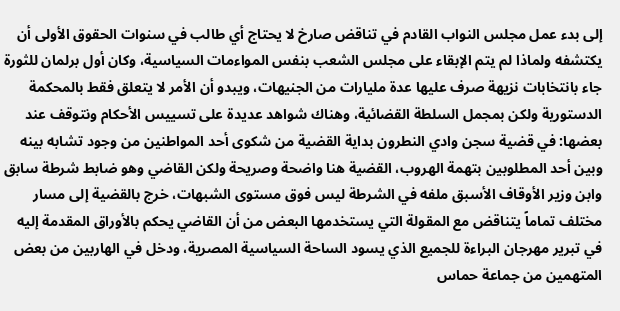إلى بدء عمل مجلس النواب القادم في تناقض صارخ لا يحتاج أي طالب في سنوات الحقوق الأولى أن يكتشفه ولماذا لم يتم الإبقاء على مجلس الشعب بنفس المواءمات السياسية، وكان أول برلمان للثورة جاء بانتخابات نزيهة صرف عليها عدة مليارات من الجنيهات، ويبدو أن الأمر لا يتعلق فقط بالمحكمة الدستورية ولكن بمجمل السلطة القضائية، وهناك شواهد عديدة على تسييس الأحكام ونتوقف عند بعضها: في قضية سجن وادي النطرون بداية القضية من شكوى أحد المواطنين من وجود تشابه بينه وبين أحد المطلوبين بتهمة الهروب، القضية هنا واضحة وصريحة ولكن القاضي وهو ضابط شرطة سابق وابن وزير الأوقاف الأسبق ملفه في الشرطة ليس فوق مستوى الشبهات، خرج بالقضية إلى مسار مختلف تماماً يتناقض مع المقولة التي يستخدمها البعض من أن القاضي يحكم بالأوراق المقدمة إليه في تبرير مهرجان البراءة للجميع الذي يسود الساحة السياسية المصرية، ودخل في الهاربين من بعض المتهمين من جماعة حماس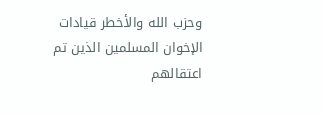وحزب الله والأخطر قيادات الإخوان المسلمين الذين تم اعتقالهم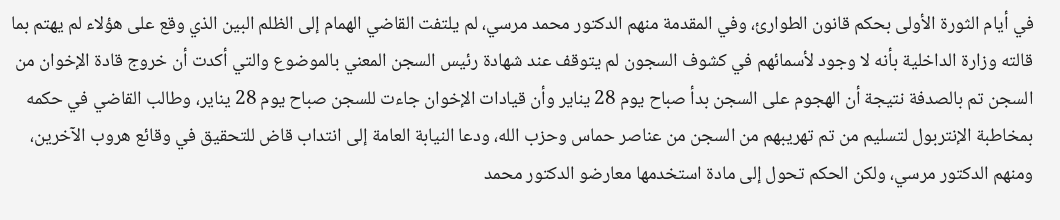في أيام الثورة الأولى بحكم قانون الطوارئ، وفي المقدمة منهم الدكتور محمد مرسي، لم يلتفت القاضي الهمام إلى الظلم البين الذي وقع على هؤلاء لم يهتم بما قالته وزارة الداخلية بأنه لا وجود لأسمائهم في كشوف السجون لم يتوقف عند شهادة رئيس السجن المعني بالموضوع والتي أكدت أن خروج قادة الإخوان من السجن تم بالصدفة نتيجة أن الهجوم على السجن بدأ صباح يوم 28 يناير وأن قيادات الإخوان جاءت للسجن صباح يوم 28 يناير، وطالب القاضي في حكمه بمخاطبة الإنتربول لتسليم من تم تهريبهم من السجن من عناصر حماس وحزب الله، ودعا النيابة العامة إلى انتداب قاض للتحقيق في وقائع هروب الآخرين، ومنهم الدكتور مرسي، ولكن الحكم تحول إلى مادة استخدمها معارضو الدكتور محمد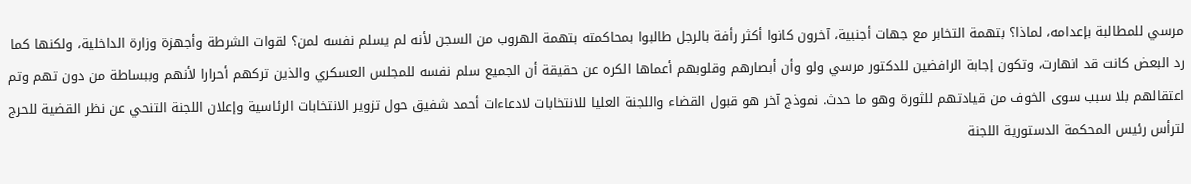مرسي للمطالبة بإعدامه، لماذا؟ بتهمة التخابر مع جهات أجنبية، آخرون كانوا أكثر رأفة بالرجل طالبوا بمحاكمته بتهمة الهروب من السجن لأنه لم يسلم نفسه لمن؟ لقوات الشرطة وأجهزة وزارة الداخلية، ولكنها كما رد البعض كانت قد انهارت، وتكون إجابة الرافضين للدكتور مرسي ولو وأن أبصارهم وقلوبهم أعماها الكره عن حقيقة أن الجميع سلم نفسه للمجلس العسكري والذين تركهم أحرارا لأنهم وببساطة من دون تهم وتم اعتقالهم بلا سبب سوى الخوف من قيادتهم للثورة وهو ما حدث. نموذج آخر هو قبول القضاء واللجنة العليا للانتخابات لادعاءات أحمد شفيق حول تزوير الانتخابات الرئاسية وإعلان اللجنة التنحي عن نظر القضية للحرج لترأس رئيس المحكمة الدستورية اللجنة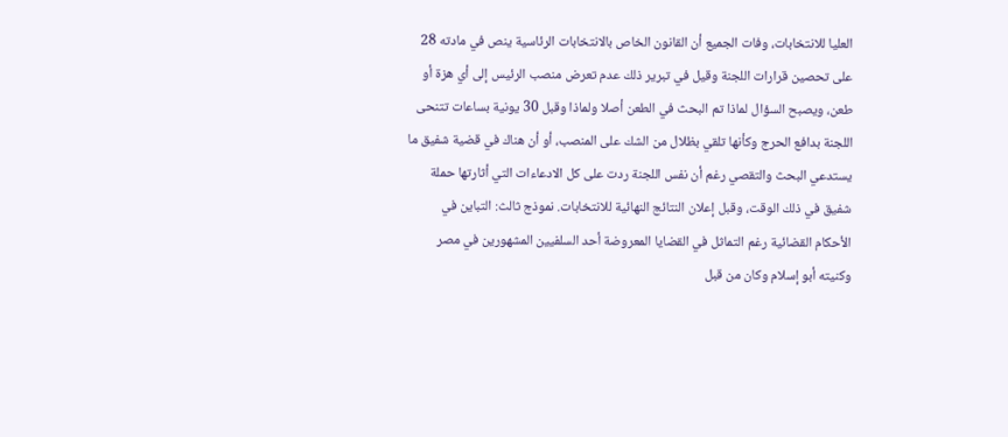العليا للانتخابات، وفات الجميع أن القانون الخاص بالانتخابات الرئاسية ينص في مادته 28 على تحصين قرارات اللجنة وقيل في تبرير ذلك عدم تعرض منصب الرئيس إلى أي هزة أو طعن، ويصبح السؤال لماذا تم البحث في الطعن أصلا ولماذا وقبل 30 يونية بساعات تتنحى اللجنة بدافع الحرج وكأنها تلقي بظلال من الشك على المنصب، أو أن هناك في قضية شفيق ما يستدعي البحث والتقصي رغم أن نفس اللجنة ردت على كل الادعاءات التي أثارتها حملة شفيق في ذلك الوقت، وقبل إعلان النتائج النهائية للانتخابات. نموذج ثالث: التباين في الأحكام القضائية رغم التماثل في القضايا المعروضة أحد السلفيين المشهورين في مصر وكنيته أبو إسلام وكان من قبل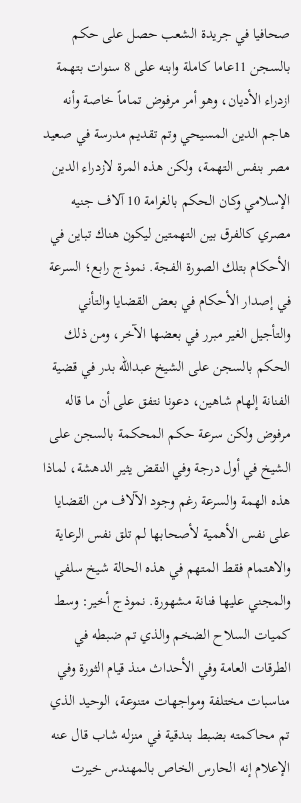صحافيا في جريدة الشعب حصل على حكم بالسجن 11عاما كاملة وابنه على 8 سنوات بتهمة ازدراء الأديان، وهو أمر مرفوض تماماً خاصة وأنه هاجم الدين المسيحي وتم تقديم مدرسة في صعيد مصر بنفس التهمة، ولكن هذه المرة لازدراء الدين الإسلامي وكان الحكم بالغرامة 10 آلاف جنيه مصري كالفرق بين التهمتين ليكون هناك تباين في الأحكام بتلك الصورة الفجة. نموذج رابع؛ السرعة في إصدار الأحكام في بعض القضايا والتأني والتأجيل الغير مبرر في بعضها الآخر، ومن ذلك الحكم بالسجن على الشيخ عبدالله بدر في قضية الفنانة إلهام شاهين، دعونا نتفق على أن ما قاله مرفوض ولكن سرعة حكم المحكمة بالسجن على الشيخ في أول درجة وفي النقض يثير الدهشة، لماذا هذه الهمة والسرعة رغم وجود الآلاف من القضايا على نفس الأهمية لأصحابها لم تلق نفس الرعاية والاهتمام فقط المتهم في هذه الحالة شيخ سلفي والمجني عليها فنانة مشهورة. نموذج أخير: وسط كميات السلاح الضخم والذي تم ضبطه في الطرقات العامة وفي الأحداث منذ قيام الثورة وفي مناسبات مختلفة ومواجهات متنوعة، الوحيد الذي تم محاكمته بضبط بندقية في منزله شاب قال عنه الإعلام إنه الحارس الخاص بالمهندس خيرت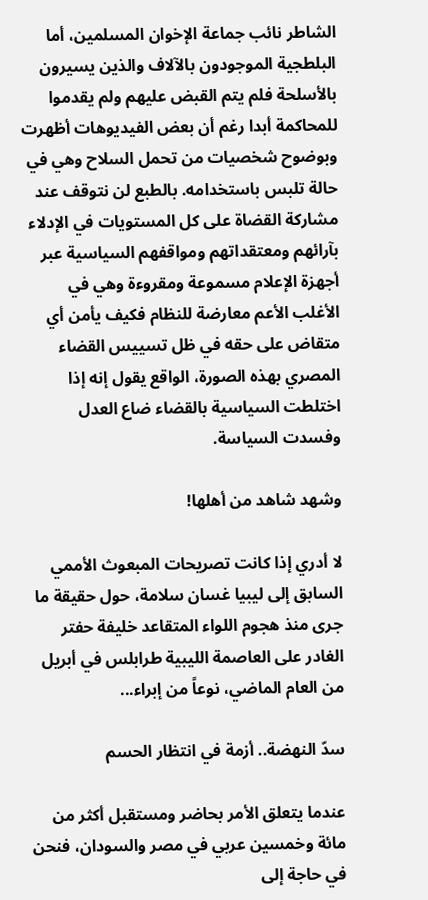الشاطر نائب جماعة الإخوان المسلمين، أما البلطجية الموجودون بالآلاف والذين يسيرون بالأسلحة فلم يتم القبض عليهم ولم يقدموا للمحاكمة أبدا رغم أن بعض الفيديوهات أظهرت وبوضوح شخصيات من تحمل السلاح وهي في حالة تلبس باستخدامه. بالطبع لن نتوقف عند مشاركة القضاة على كل المستويات في الإدلاء بآرائهم ومعتقداتهم ومواقفهم السياسية عبر أجهزة الإعلام مسموعة ومقروءة وهي في الأغلب الأعم معارضة للنظام فكيف يأمن أي متقاض على حقه في ظل تسييس القضاء المصري بهذه الصورة، الواقع يقول إنه إذا اختلطت السياسية بالقضاء ضاع العدل وفسدت السياسة.

وشهد شاهد من أهلها!

لا أدري إذا كانت تصريحات المبعوث الأممي السابق إلى ليبيا غسان سلامة، حول حقيقة ما جرى منذ هجوم اللواء المتقاعد خليفة حفتر الغادر على العاصمة الليبية طرابلس في أبريل من العام الماضي، نوعاً من إبراء...

سدّ النهضة.. أزمة في انتظار الحسم

عندما يتعلق الأمر بحاضر ومستقبل أكثر من مائة وخمسين عربي في مصر والسودان، فنحن في حاجة إلى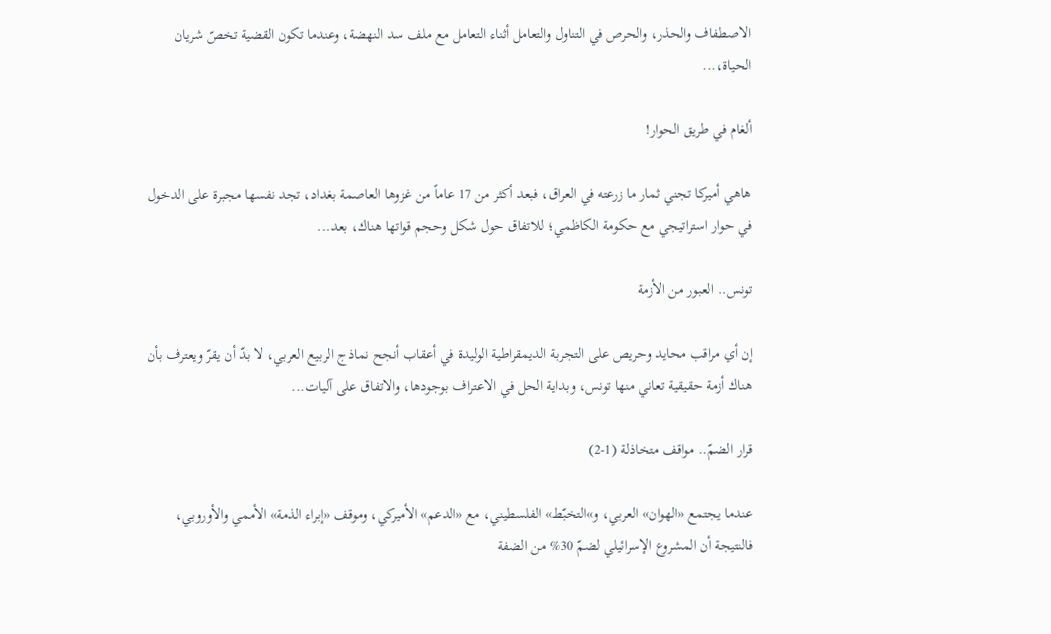الاصطفاف والحذر، والحرص في التناول والتعامل أثناء التعامل مع ملف سد النهضة، وعندما تكون القضية تخصّ شريان الحياة،...

ألغام في طريق الحوار!

هاهي أميركا تجني ثمار ما زرعته في العراق، فبعد أكثر من 17 عاماً من غزوها العاصمة بغداد، تجد نفسها مجبرة على الدخول في حوار استراتيجي مع حكومة الكاظمي؛ للاتفاق حول شكل وحجم قواتها هناك، بعد...

تونس.. العبور من الأزمة

إن أي مراقب محايد وحريص على التجربة الديمقراطية الوليدة في أعقاب أنجح نماذج الربيع العربي، لا بدّ أن يقرّ ويعترف بأن هناك أزمة حقيقية تعاني منها تونس، وبداية الحل في الاعتراف بوجودها، والاتفاق على آليات...

قرار الضمّ.. مواقف متخاذلة (1-2)

عندما يجتمع «الهوان» العربي، و»التخبّط» الفلسطيني، مع «الدعم» الأميركي، وموقف «إبراء الذمة» الأممي والأوروبي، فالنتيجة أن المشروع الإسرائيلي لضمّ 30% من الضفة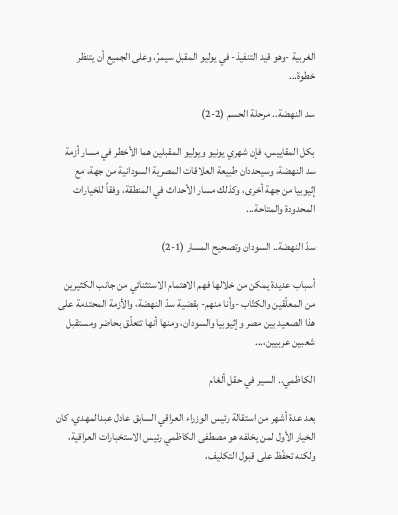الغربية -وهو قيد التنفيذ- في يوليو المقبل سيمرّ، وعلى الجميع أن يتنظر خطوة...

سد النهضة.. مرحلة الحسم (2-2)

بكل المقاييس، فإن شهري يونيو ويوليو المقبلين هما الأخطر في مسار أزمة سد النهضة، وسيحددان طبيعة العلاقات المصرية السودانية من جهة، مع إثيوبيا من جهة أخرى، وكذلك مسار الأحداث في المنطقة، وفقاً للخيارات المحدودة والمتاحة...

سدّ النهضة.. السودان وتصحيح المسار (1-2)

أسباب عديدة يمكن من خلالها فهم الاهتمام الاستثنائي من جانب الكثيرين من المعلّقين والكتّاب -وأنا منهم- بقضية سدّ النهضة، والأزمة المحتدمة على هذا الصعيد بين مصر وإثيوبيا والسودان، ومنها أنها تتعلّق بحاضر ومستقبل شعبين عربيين،...

الكاظمي.. السير في حقل ألغام

بعد عدة أشهر من استقالة رئيس الوزراء العراقي السابق عادل عبدالمهدي، كان الخيار الأول لمن يخلفه هو مصطفى الكاظمي رئيس الاستخبارات العراقية، ولكنه تحفّظ على قبول التكليف،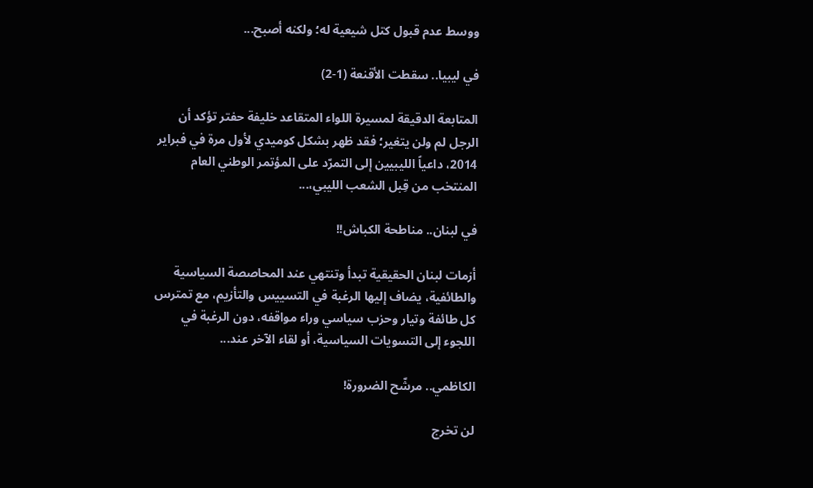ووسط عدم قبول كتل شيعية له؛ ولكنه أصبح...

في ليبيا.. سقطت الأقنعة (1-2)

المتابعة الدقيقة لمسيرة اللواء المتقاعد خليفة حفتر تؤكد أن الرجل لم ولن يتغير؛ فقد ظهر بشكل كوميدي لأول مرة في فبراير 2014، داعياً الليبيين إلى التمرّد على المؤتمر الوطني العام المنتخب من قِبل الشعب الليبي،...

في لبنان.. مناطحة الكباش!!

أزمات لبنان الحقيقية تبدأ وتنتهي عند المحاصصة السياسية والطائفية، يضاف إليها الرغبة في التسييس والتأزيم، مع تمترس كل طائفة وتيار وحزب سياسي وراء مواقفه، دون الرغبة في اللجوء إلى التسويات السياسية، أو لقاء الآخر عند...

الكاظمي.. مرشّح الضرورة!

لن تخرج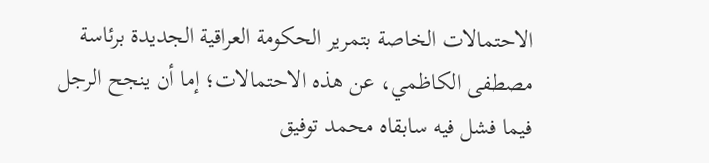الاحتمالات الخاصة بتمرير الحكومة العراقية الجديدة برئاسة مصطفى الكاظمي، عن هذه الاحتمالات؛ إما أن ينجح الرجل فيما فشل فيه سابقاه محمد توفيق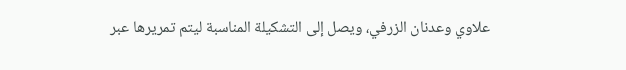علاوي وعدنان الزرفي، ويصل إلى التشكيلة المناسبة ليتم تمريرها عبر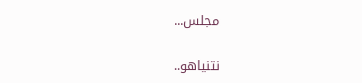مجلس...

نتنياهو..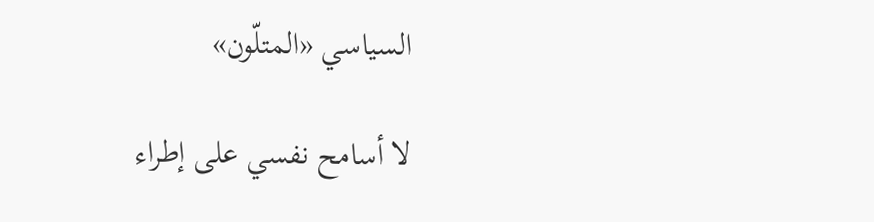السياسي «المتلّون»

لا أسامح نفسي على إطراء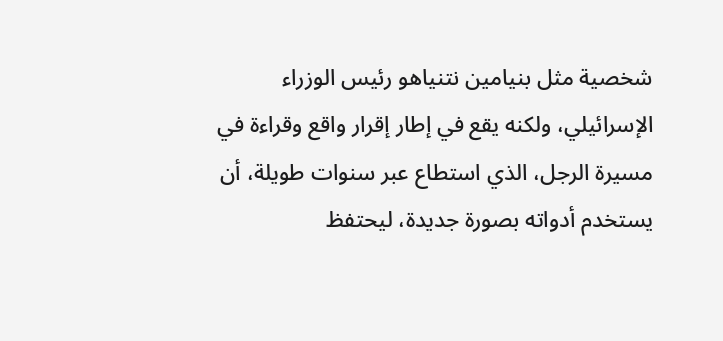شخصية مثل بنيامين نتنياهو رئيس الوزراء الإسرائيلي، ولكنه يقع في إطار إقرار واقع وقراءة في مسيرة الرجل، الذي استطاع عبر سنوات طويلة، أن يستخدم أدواته بصورة جديدة، ليحتفظ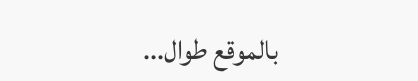بالموقع طوال...